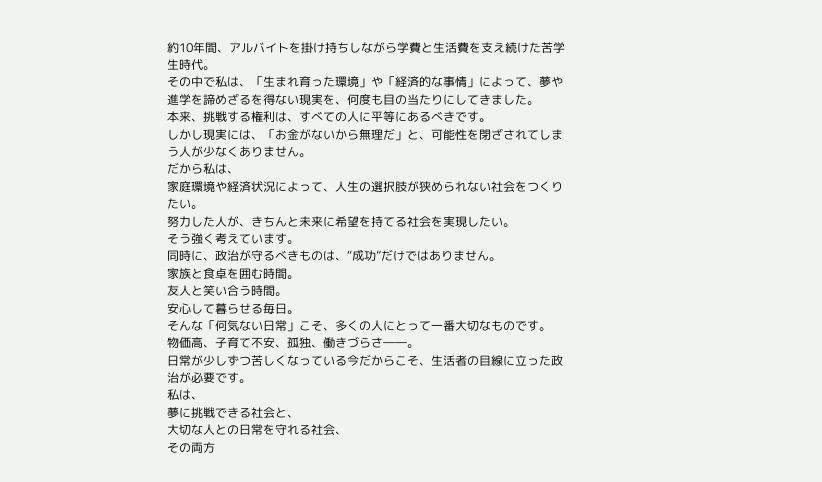約10年間、アルバイトを掛け持ちしながら学費と生活費を支え続けた苦学生時代。
その中で私は、「生まれ育った環境」や「経済的な事情」によって、夢や進学を諦めざるを得ない現実を、何度も目の当たりにしてきました。
本来、挑戦する権利は、すべての人に平等にあるべきです。
しかし現実には、「お金がないから無理だ」と、可能性を閉ざされてしまう人が少なくありません。
だから私は、
家庭環境や経済状況によって、人生の選択肢が狭められない社会をつくりたい。
努力した人が、きちんと未来に希望を持てる社会を実現したい。
そう強く考えています。
同時に、政治が守るべきものは、“成功”だけではありません。
家族と食卓を囲む時間。
友人と笑い合う時間。
安心して暮らせる毎日。
そんな「何気ない日常」こそ、多くの人にとって一番大切なものです。
物価高、子育て不安、孤独、働きづらさ――。
日常が少しずつ苦しくなっている今だからこそ、生活者の目線に立った政治が必要です。
私は、
夢に挑戦できる社会と、
大切な人との日常を守れる社会、
その両方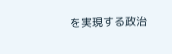を実現する政治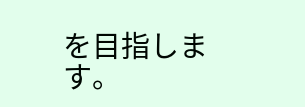を目指します。